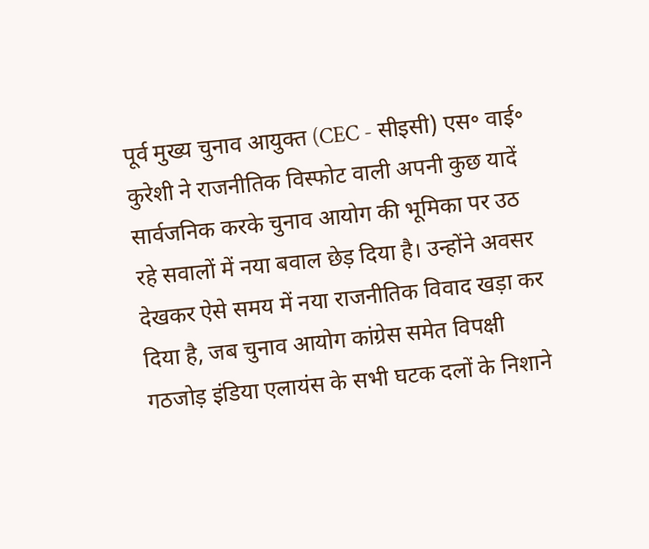पूर्व मुख्य चुनाव आयुक्त (CEC - सीइसी) एस॰ वाई॰ कुरेशी ने राजनीतिक विस्फोट वाली अपनी कुछ यादें सार्वजनिक करके चुनाव आयोग की भूमिका पर उठ रहे सवालों में नया बवाल छेड़ दिया है। उन्होंने अवसर देखकर ऐसे समय में नया राजनीतिक विवाद खड़ा कर दिया है, जब चुनाव आयोग कांग्रेस समेत विपक्षी गठजोड़ इंडिया एलायंस के सभी घटक दलों के निशाने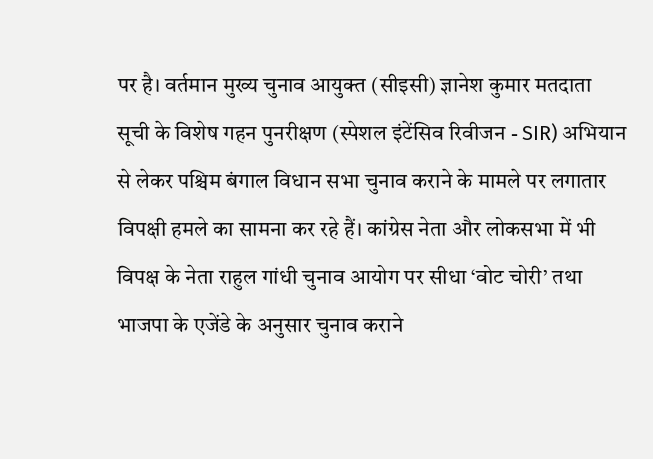पर है। वर्तमान मुख्य चुनाव आयुक्त (सीइसी) ज्ञानेश कुमार मतदाता सूची के विशेष गहन पुनरीक्षण (स्पेशल इंटेंसिव रिवीजन - SIR) अभियान से लेकर पश्चिम बंगाल विधान सभा चुनाव कराने के मामले पर लगातार विपक्षी हमले का सामना कर रहे हैं। कांग्रेस नेता और लोकसभा में भी विपक्ष के नेता राहुल गांधी चुनाव आयोग पर सीधा ‘वोट चोरी’ तथा भाजपा के एजेंडे के अनुसार चुनाव कराने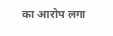का आरोप लगा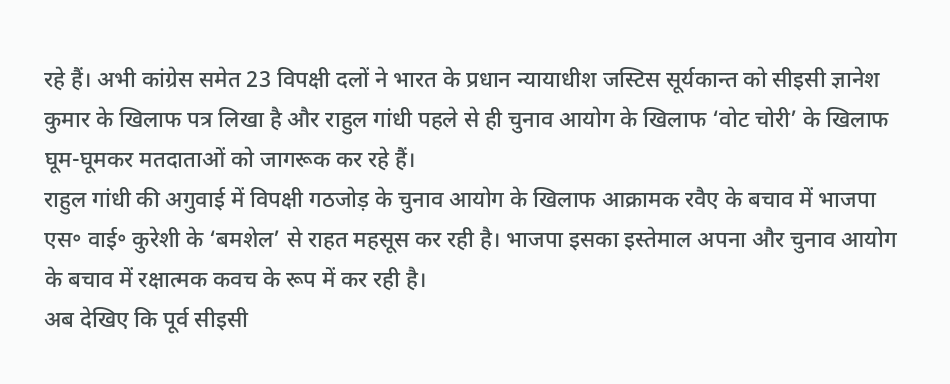रहे हैं। अभी कांग्रेस समेत 23 विपक्षी दलों ने भारत के प्रधान न्यायाधीश जस्टिस सूर्यकान्त को सीइसी ज्ञानेश कुमार के खिलाफ पत्र लिखा है और राहुल गांधी पहले से ही चुनाव आयोग के खिलाफ ‘वोट चोरी’ के खिलाफ घूम-घूमकर मतदाताओं को जागरूक कर रहे हैं।
राहुल गांधी की अगुवाई में विपक्षी गठजोड़ के चुनाव आयोग के खिलाफ आक्रामक रवैए के बचाव में भाजपा एस॰ वाई॰ कुरेशी के ‘बमशेल’ से राहत महसूस कर रही है। भाजपा इसका इस्तेमाल अपना और चुनाव आयोग के बचाव में रक्षात्मक कवच के रूप में कर रही है।
अब देखिए कि पूर्व सीइसी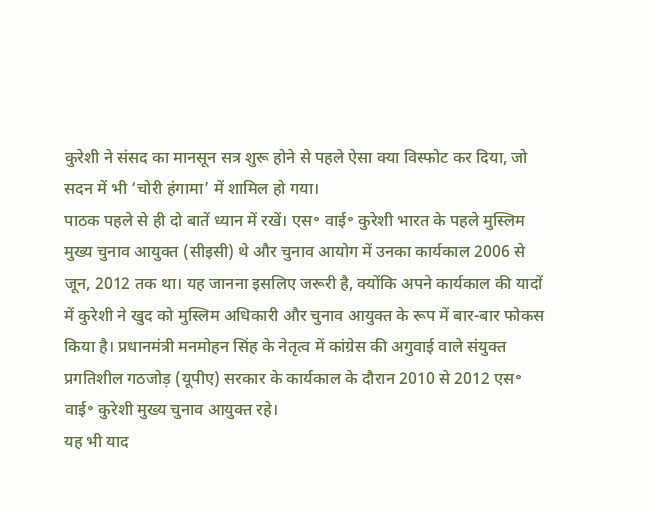कुरेशी ने संसद का मानसून सत्र शुरू होने से पहले ऐसा क्या विस्फोट कर दिया, जो सदन में भी ‘चोरी हंगामा’ में शामिल हो गया।
पाठक पहले से ही दो बातें ध्यान में रखें। एस॰ वाई॰ कुरेशी भारत के पहले मुस्लिम मुख्य चुनाव आयुक्त (सीइसी) थे और चुनाव आयोग में उनका कार्यकाल 2006 से जून, 2012 तक था। यह जानना इसलिए जरूरी है, क्योंकि अपने कार्यकाल की यादों में कुरेशी ने खुद को मुस्लिम अधिकारी और चुनाव आयुक्त के रूप में बार-बार फोकस किया है। प्रधानमंत्री मनमोहन सिंह के नेतृत्व में कांग्रेस की अगुवाई वाले संयुक्त प्रगतिशील गठजोड़ (यूपीए) सरकार के कार्यकाल के दौरान 2010 से 2012 एस॰ वाई॰ कुरेशी मुख्य चुनाव आयुक्त रहे।
यह भी याद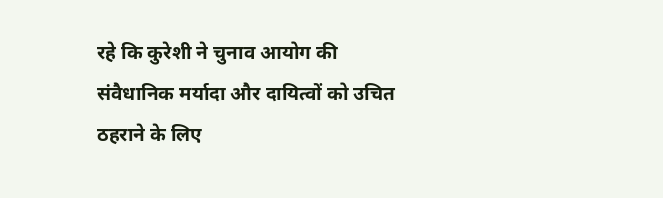रहे कि कुरेशी ने चुनाव आयोग की संवैधानिक मर्यादा और दायित्वों को उचित ठहराने के लिए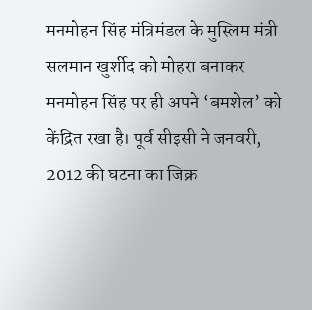मनमोहन सिंह मंत्रिमंडल के मुस्लिम मंत्री सलमान खुर्शीद को मोहरा बनाकर मनमोहन सिंह पर ही अपने ‘बमशेल’ को केंद्रित रखा है। पूर्व सीइसी ने जनवरी, 2012 की घटना का जिक्र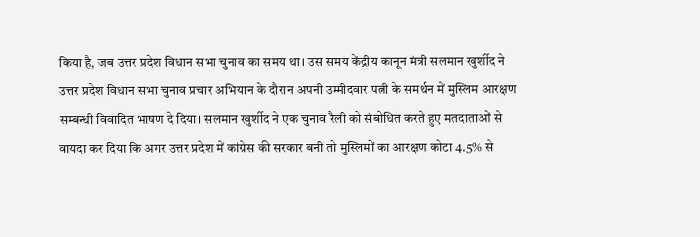किया है, जब उत्तर प्रदेश विधान सभा चुनाव का समय था। उस समय केंद्रीय कानून मंत्री सलमान खुर्शीद ने उत्तर प्रदेश विधान सभा चुनाव प्रचार अभियान के दौरान अपनी उम्मीदवार पत्नी के समर्थन में मुस्लिम आरक्षण सम्बन्धी विवादित भाषण दे दिया। सलमान खुर्शीद ने एक चुनाव रैली को संबोधित करते हुए मतदाताओं से वायदा कर दिया कि अगर उत्तर प्रदेश में कांग्रेस की सरकार बनी तो मुस्लिमों का आरक्षण कोटा 4.5% से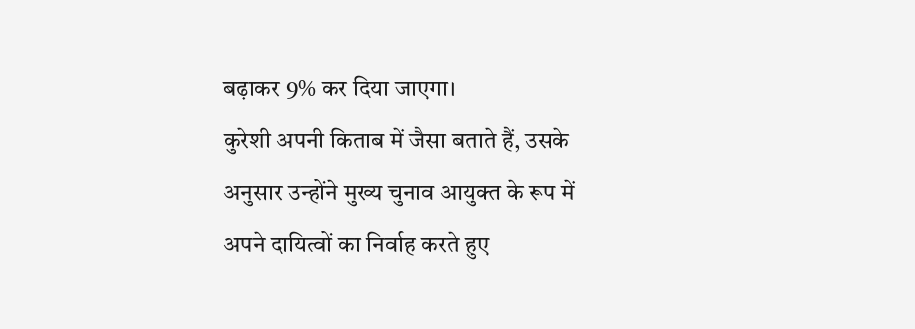बढ़ाकर 9% कर दिया जाएगा।
कुरेशी अपनी किताब में जैसा बताते हैं, उसके अनुसार उन्होंने मुख्य चुनाव आयुक्त के रूप में अपने दायित्वों का निर्वाह करते हुए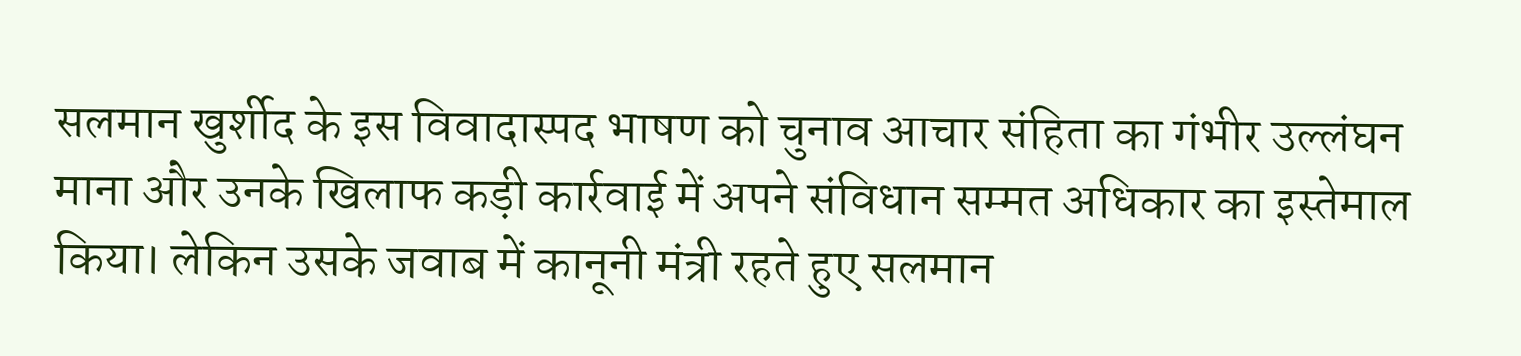सलमान खुर्शीद के इस विवादास्पद भाषण को चुनाव आचार संहिता का गंभीर उल्लंघन माना और उनके खिलाफ कड़ी कार्रवाई में अपने संविधान सम्मत अधिकार का इस्तेमाल किया। लेकिन उसके जवाब में कानूनी मंत्री रहते हुए सलमान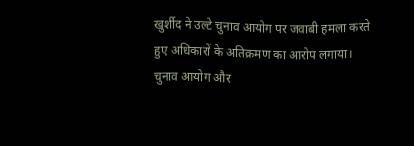खुर्शीद ने उल्टे चुनाव आयोग पर जवाबी हमला करते हुए अधिकारों के अतिक्रमण का आरोप लगाया। चुनाव आयोग और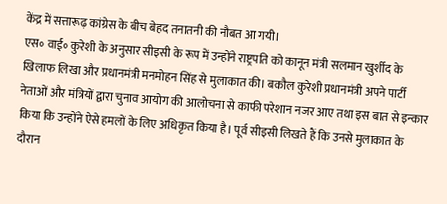केंद्र में सत्तारूढ़ कांग्रेस के बीच बेहद तनातनी की नौबत आ गयी।
एस॰ वाई॰ कुरेशी के अनुसार सीइसी के रूप में उन्होंने राष्ट्रपति को कानून मंत्री सलमान खुर्शीद के खिलाफ लिखा और प्रधानमंत्री मनमोहन सिंह से मुलाकात की। बकौल कुरेशी प्रधानमंत्री अपने पार्टी नेताओं और मंत्रियों द्वारा चुनाव आयोग की आलोचना से काफी परेशान नजर आए तथा इस बात से इन्कार किया कि उन्होंने ऐसे हमलों के लिए अधिकृत किया है। पूर्व सीइसी लिखते हैं कि उनसे मुलाकात के दौरान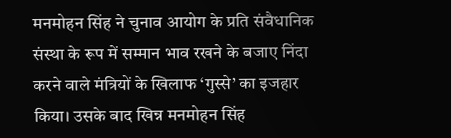मनमोहन सिंह ने चुनाव आयोग के प्रति संवैधानिक संस्था के रूप में सम्मान भाव रखने के बजाए निंदा करने वाले मंत्रियों के खिलाफ ‘गुस्से’ का इजहार किया। उसके बाद खिन्न मनमोहन सिंह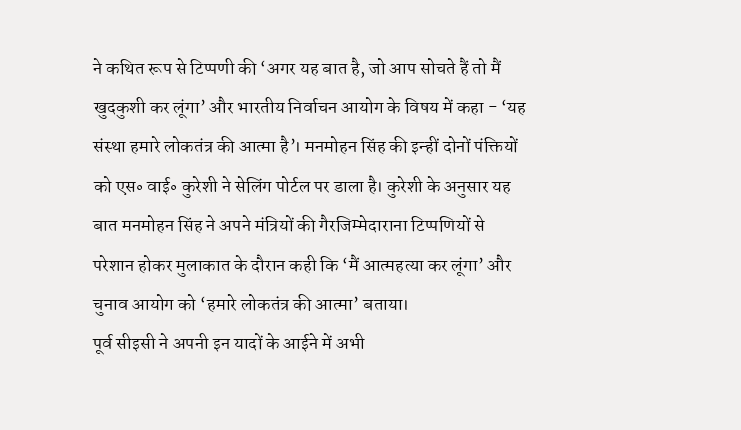ने कथित रूप से टिप्पणी की ‘अगर यह बात है, जो आप सोचते हैं तो मैं खुदकुशी कर लूंगा’ और भारतीय निर्वाचन आयोग के विषय में कहा - ‘यह संस्था हमारे लोकतंत्र की आत्मा है’। मनमोहन सिंह की इन्हीं दोनों पंक्तियों को एस॰ वाई॰ कुरेशी ने सेलिंग पोर्टल पर डाला है। कुरेशी के अनुसार यह बात मनमोहन सिंह ने अपने मंत्रियों की गैरजिम्मेदाराना टिप्पणियों से परेशान होकर मुलाकात के दौरान कही कि ‘मैं आत्महत्या कर लूंगा’ और चुनाव आयोग को ‘हमारे लोकतंत्र की आत्मा’ बताया।
पूर्व सीइसी ने अपनी इन यादों के आईने में अभी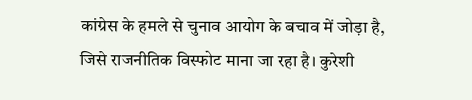कांग्रेस के हमले से चुनाव आयोग के बचाव में जोड़ा है, जिसे राजनीतिक विस्फोट माना जा रहा है। कुरेशी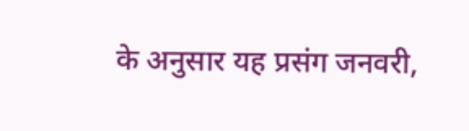के अनुसार यह प्रसंग जनवरी,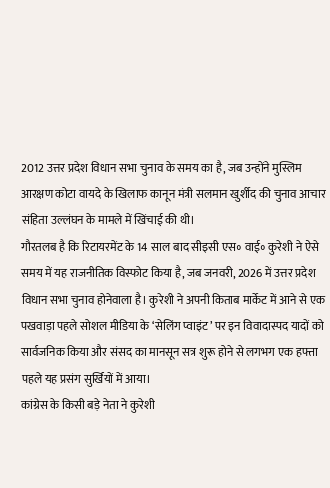2012 उत्तर प्रदेश विधान सभा चुनाव के समय का है, जब उन्होंने मुस्लिम आरक्षण कोटा वायदे के खिलाफ कानून मंत्री सलमान खुर्शीद की चुनाव आचार संहिता उल्लंघन के मामले में खिंचाई की थी।
गौरतलब है कि रिटायरमेंट के 14 साल बाद सीइसी एस॰ वाई॰ कुरेशी ने ऐसे समय में यह राजनीतिक विस्फोट किया है, जब जनवरी, 2026 में उत्तर प्रदेश विधान सभा चुनाव होनेवाला है। कुरेशी ने अपनी किताब मार्केट में आने से एक पखवाड़ा पहले सोशल मीडिया के ‘सेलिंग प्वाइंट’ पर इन विवादास्पद यादों को सार्वजनिक किया और संसद का मानसून सत्र शुरू होने से लगभग एक हफ्ता पहले यह प्रसंग सुर्खियों में आया।
कांग्रेस के किसी बड़े नेता ने कुरेशी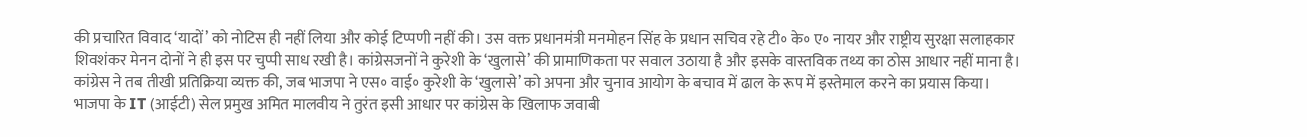की प्रचारित विवाद ‘यादों’ को नोटिस ही नहीं लिया और कोई टिप्पणी नहीं की। उस वक्त प्रधानमंत्री मनमोहन सिंह के प्रधान सचिव रहे टी॰ के॰ ए॰ नायर और राष्ट्रीय सुरक्षा सलाहकार शिवशंकर मेनन दोनों ने ही इस पर चुप्पी साध रखी है। कांग्रेसजनों ने कुरेशी के ‘खुलासे’ की प्रामाणिकता पर सवाल उठाया है और इसके वास्तविक तथ्य का ठोस आधार नहीं माना है। कांग्रेस ने तब तीखी प्रतिक्रिया व्यक्त की, जब भाजपा ने एस॰ वाई॰ कुरेशी के ‘खुलासे’ को अपना और चुनाव आयोग के बचाव में ढाल के रूप में इस्तेमाल करने का प्रयास किया। भाजपा के IT (आईटी) सेल प्रमुख अमित मालवीय ने तुरंत इसी आधार पर कांग्रेस के खिलाफ जवाबी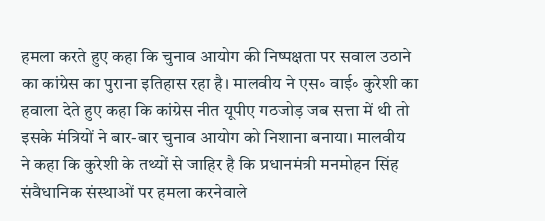हमला करते हुए कहा कि चुनाव आयोग की निष्पक्षता पर सवाल उठाने का कांग्रेस का पुराना इतिहास रहा है। मालवीय ने एस॰ वाई॰ कुरेशी का हवाला देते हुए कहा कि कांग्रेस नीत यूपीए गठजोड़ जब सत्ता में थी तो इसके मंत्रियों ने बार-बार चुनाव आयोग को निशाना बनाया। मालवीय ने कहा कि कुरेशी के तथ्यों से जाहिर है कि प्रधानमंत्री मनमोहन सिंह संवैधानिक संस्थाओं पर हमला करनेवाले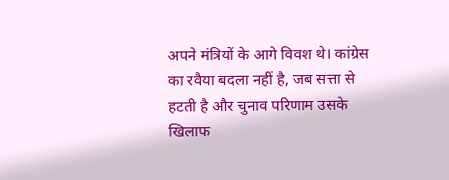अपने मंत्रियों के आगे विवश थे। कांग्रेस का रवैया बदला नहीं है, जब सत्ता से हटती है और चुनाव परिणाम उसके खिलाफ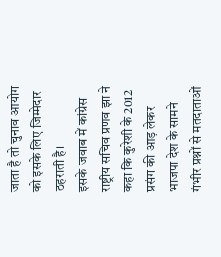जाता है तो चुनाव आयोग को इसके लिए जिम्मेदार ठहराती है।
इसके जवाब में कांग्रेस राष्ट्रीय सचिव प्रणव झा ने कहा कि कुरेशी के 2012 प्रसंग की आड़ लेकर भाजपा देश के सामने गंभीर प्रश्नों से मतदाताओं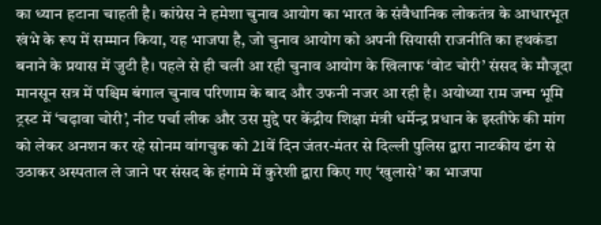का ध्यान हटाना चाहती है। कांग्रेस ने हमेशा चुनाव आयोग का भारत के संवैधानिक लोकतंत्र के आधारभूत खंभे के रूप में सम्मान किया, यह भाजपा है, जो चुनाव आयोग को अपनी सियासी राजनीति का हथकंडा बनाने के प्रयास में जुटी है। पहले से ही चली आ रही चुनाव आयोग के खिलाफ ‘वोट चोरी’ संसद के मौजूदा मानसून सत्र में पश्चिम बंगाल चुनाव परिणाम के बाद और उफनी नजर आ रही है। अयोध्या राम जन्म भूमि ट्रस्ट में ‘चढ़ावा चोरी’, नीट पर्चा लीक और उस मुद्दे पर केंद्रीय शिक्षा मंत्री धर्मेन्द्र प्रधान के इस्तीफे की मांग को लेकर अनशन कर रहे सोनम वांगचुक को 21वें दिन जंतर-मंतर से दिल्ली पुलिस द्वारा नाटकीय ढंग से उठाकर अस्पताल ले जाने पर संसद के हंगामे में कुरेशी द्वारा किए गए ‘खुलासे’ का भाजपा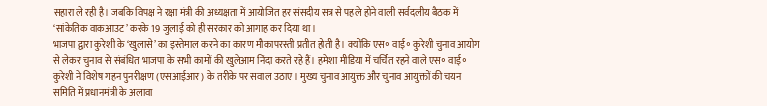सहारा ले रही है। जबकि विपक्ष ने रक्षा मंत्री की अध्यक्षता में आयोजित हर संसदीय सत्र से पहले होने वाली सर्वदलीय बैठक में ‘सांकेतिक वाकआउट’ करके 19 जुलाई को ही सरकार को आगाह कर दिया था।
भाजपा द्वारा कुरेशी के ‘खुलासे’ का इस्तेमाल करने का कारण मौकापरस्ती प्रतीत होती है। क्योंकि एस॰ वाई॰ कुरेशी चुनाव आयोग से लेकर चुनाव से संबंधित भाजपा के सभी कामों की खुलेआम निंदा करते रहे हैं। हमेशा मीडिया में चर्चित रहने वाले एस॰ वाई॰ कुरेशी ने विशेष गहन पुनरीक्षण (एसआईआर) के तरीके पर सवाल उठाए। मुख्य चुनाव आयुक्त और चुनाव आयुक्तों की चयन समिति में प्रधानमंत्री के अलावा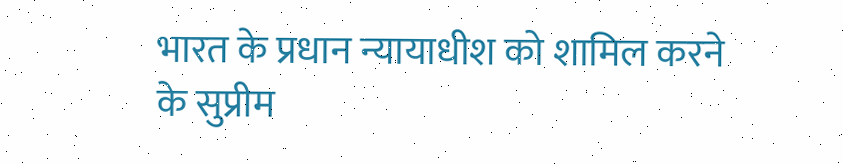भारत के प्रधान न्यायाधीश को शामिल करने के सुप्रीम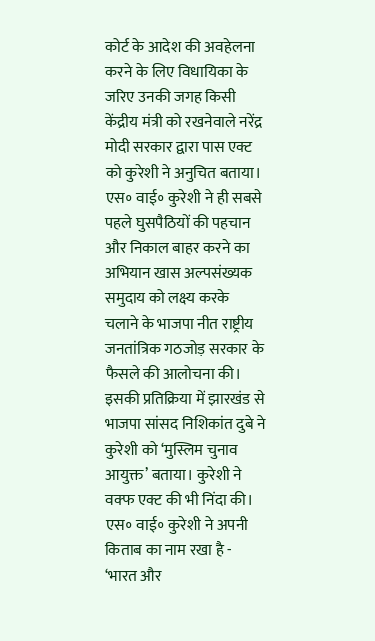कोर्ट के आदेश की अवहेलना करने के लिए विधायिका के जरिए उनकी जगह किसी केंद्रीय मंत्री को रखनेवाले नरेंद्र मोदी सरकार द्वारा पास एक्ट को कुरेशी ने अनुचित बताया। एस॰ वाई॰ कुरेशी ने ही सबसे पहले घुसपैठियों की पहचान और निकाल बाहर करने का अभियान खास अल्पसंख्यक समुदाय को लक्ष्य करके चलाने के भाजपा नीत राष्ट्रीय जनतांत्रिक गठजोड़ सरकार के फैसले की आलोचना की। इसकी प्रतिक्रिया में झारखंड से भाजपा सांसद निशिकांत दुबे ने कुरेशी को ‘मुस्लिम चुनाव आयुक्त’ बताया। कुरेशी ने वक्फ एक्ट की भी निंदा की।
एस॰ वाई॰ कुरेशी ने अपनी किताब का नाम रखा है - ‘भारत और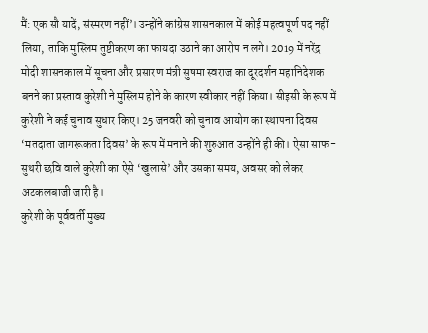मैं: एक सौ यादें, संस्मरण नहीं’। उन्होंने कांग्रेस शासनकाल में कोई महत्वपूर्ण पद नहीं लिया, ताकि मुस्लिम तुष्टीकरण का फायदा उठाने का आरोप न लगे। 2019 में नरेंद्र मोदी शासनकाल में सूचना और प्रसारण मंत्री सुषमा स्वराज का दूरदर्शन महानिदेशक बनने का प्रस्ताव कुरेशी ने मुस्लिम होने के कारण स्वीकार नहीं किया। सीइसी के रूप में कुरेशी ने कई चुनाव सुधार किए। 25 जनवरी को चुनाव आयोग का स्थापना दिवस ‘मतदाता जागरूकता दिवस’ के रूप में मनाने की शुरुआत उन्होंने ही की। ऐसा साफ-सुथरी छवि वाले कुरेशी का ऐसे ‘खुलासे’ और उसका समय, अवसर को लेकर अटकलबाजी जारी है।
कुरेशी के पूर्ववर्ती मुख्य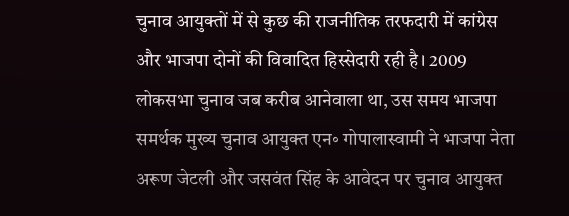चुनाव आयुक्तों में से कुछ की राजनीतिक तरफदारी में कांग्रेस और भाजपा दोनों की विवादित हिस्सेदारी रही है। 2009 लोकसभा चुनाव जब करीब आनेवाला था, उस समय भाजपा समर्थक मुख्य चुनाव आयुक्त एन॰ गोपालास्वामी ने भाजपा नेता अरूण जेटली और जसवंत सिंह के आवेदन पर चुनाव आयुक्त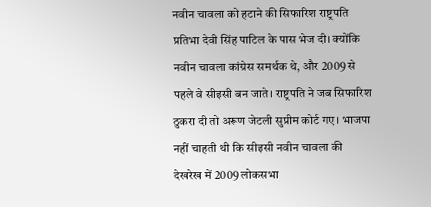नवीन चावला को हटाने की सिफारिश राष्ट्रपति प्रतिभा देवी सिंह पाटिल के पास भेज दी। क्योंकि नवीन चावला कांग्रेस समर्थक थे, और 2009 से पहले वे सीइसी बन जाते। राष्ट्रपति ने जब सिफारिश ठुकरा दी तो अरूण जेटली सुप्रीम कोर्ट गए। भाजपा नहीं चाहती थी कि सीइसी नवीन चावला की देखरेख में 2009 लोकसभा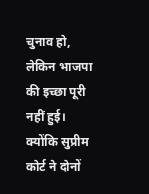चुनाव हो, लेकिन भाजपा की इच्छा पूरी नहीं हुई। क्योंकि सुप्रीम कोर्ट ने दोनों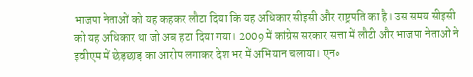भाजपा नेताओं को यह कहकर लौटा दिया कि यह अधिकार सीइसी और राष्ट्रपति का है। उस समय सीइसी को यह अधिकार था जो अब हटा दिया गया। 2009 में कांग्रेस सरकार सत्ता में लौटी और भाजपा नेताओं ने इवीएम में छेड़छाड़ का आरोप लगाकर देश भर में अभियान चलाया। एन॰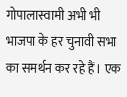गोपालास्वामी अभी भी भाजपा के हर चुनावी सभा का समर्थन कर रहे हैं। एक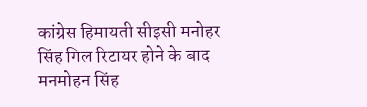कांग्रेस हिमायती सीइसी मनोहर सिंह गिल रिटायर होने के बाद मनमोहन सिंह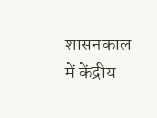शासनकाल में केंद्रीय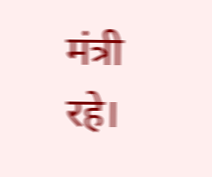मंत्री रहे।